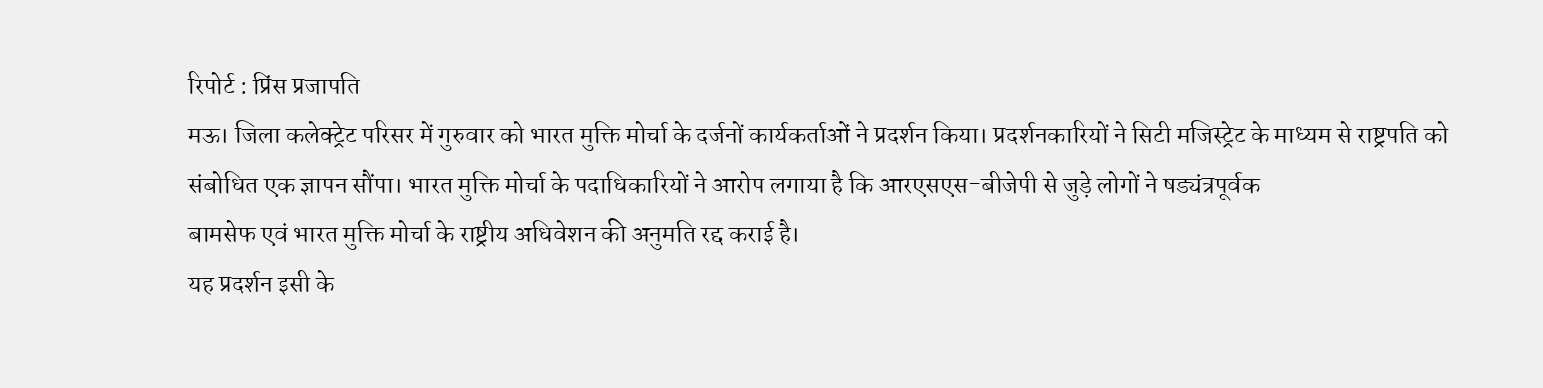रिपोर्ट : प्रिंस प्रजापति
मऊ। जिला कलेक्ट्रेट परिसर में गुरुवार को भारत मुक्ति मोर्चा के दर्जनों कार्यकर्ताओं ने प्रदर्शन किया। प्रदर्शनकारियों ने सिटी मजिस्ट्रेट के माध्यम से राष्ट्रपति को संबोधित एक ज्ञापन सौंपा। भारत मुक्ति मोर्चा के पदाधिकारियों ने आरोप लगाया है कि आरएसएस-बीजेपी से जुड़े लोगों ने षड्यंत्रपूर्वक
बामसेफ एवं भारत मुक्ति मोर्चा के राष्ट्रीय अधिवेशन की अनुमति रद्द कराई है।
यह प्रदर्शन इसी के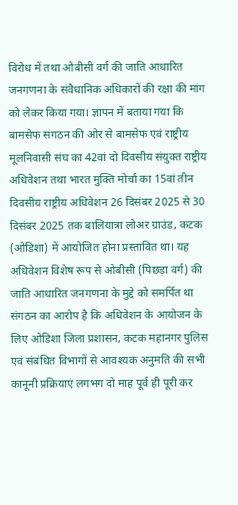विरोध में तथा ओबीसी वर्ग की जाति आधारित जनगणना के संवैधानिक अधिकारों की रक्षा की मांग को लेकर किया गया। ज्ञापन में बताया गया कि बामसेफ संगठन की ओर से बामसेफ एवं राष्ट्रीय मूलनिवासी संघ का 42वां दो दिवसीय संयुक्त राष्ट्रीय अधिवेशन तथा भारत मुक्ति मोर्चा का 15वां तीन दिवसीय राष्ट्रीय अधिवेशन 26 दिसंबर 2025 से 30 दिसंबर 2025 तक बालियात्रा लोअर ग्राउंड, कटक (ओडिशा) में आयोजित होना प्रस्तावित था। यह अधिवेशन विशेष रूप से ओबीसी (पिछड़ा वर्ग) की जाति आधारित जनगणना के मुद्दे को समर्पित था
संगठन का आरोप है कि अधिवेशन के आयोजन के लिए ओडिशा जिला प्रशासन, कटक महानगर पुलिस एवं संबंधित विभागों से आवश्यक अनुमति की सभी कानूनी प्रक्रियाएं लगभग दो माह पूर्व ही पूरी कर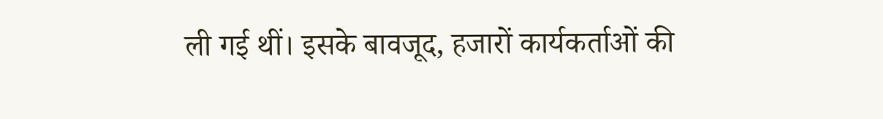ली गई थीं। इसके बावजूद, हजारों कार्यकर्ताओं की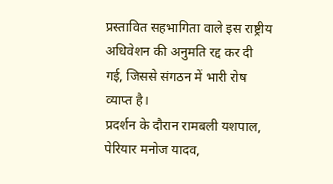प्रस्तावित सहभागिता वाले इस राष्ट्रीय अधिवेशन की अनुमति रद्द कर दी गई, जिससे संगठन में भारी रोष व्याप्त है।
प्रदर्शन के दौरान रामबली यशपाल, पेरियार मनोज यादव,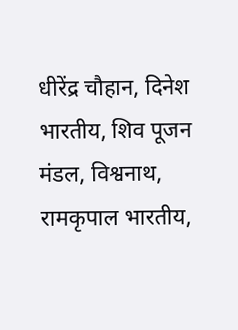धीरेंद्र चौहान, दिनेश भारतीय, शिव पूजन मंडल, विश्वनाथ, रामकृपाल भारतीय,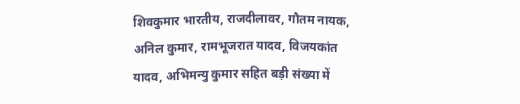शिवकुमार भारतीय, राजदीलावर, गौतम नायक, अनिल कुमार, रामभूजरात यादव, विजयकांत यादव, अभिमन्यु कुमार सहित बड़ी संख्या में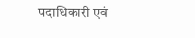पदाधिकारी एवं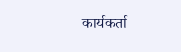कार्यकर्ता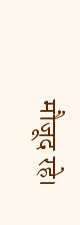मौजूद रहे।